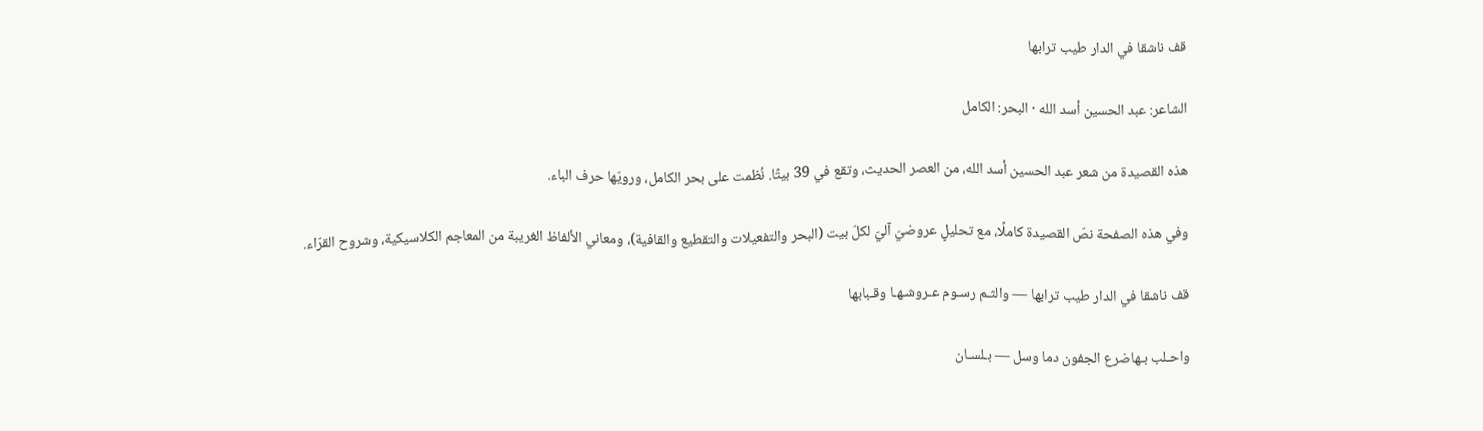قف ناشقا في الدار طيب ترابها

الشاعر: عبد الحسين أسد الله · البحر: الكامل

هذه القصيدة من شعر عبد الحسين أسد الله، من العصر الحديث، وتقع في 39 بيتًا. نُظمت على بحر الكامل، ورويّها حرف الباء.

وفي هذه الصفحة نصّ القصيدة كاملًا، مع تحليلٍ عروضيّ آليّ لكلّ بيت (البحر والتفعيلات والتقطيع والقافية)، ومعاني الألفاظ الغريبة من المعاجم الكلاسيكية، وشروح القرّاء.

قف ناشقا في الدار طيب ترابها — والثـم رسـوم عـروشـهـا وقـبابها

واحـلب بـهاضرع الجفون دما وسل — بـلسـان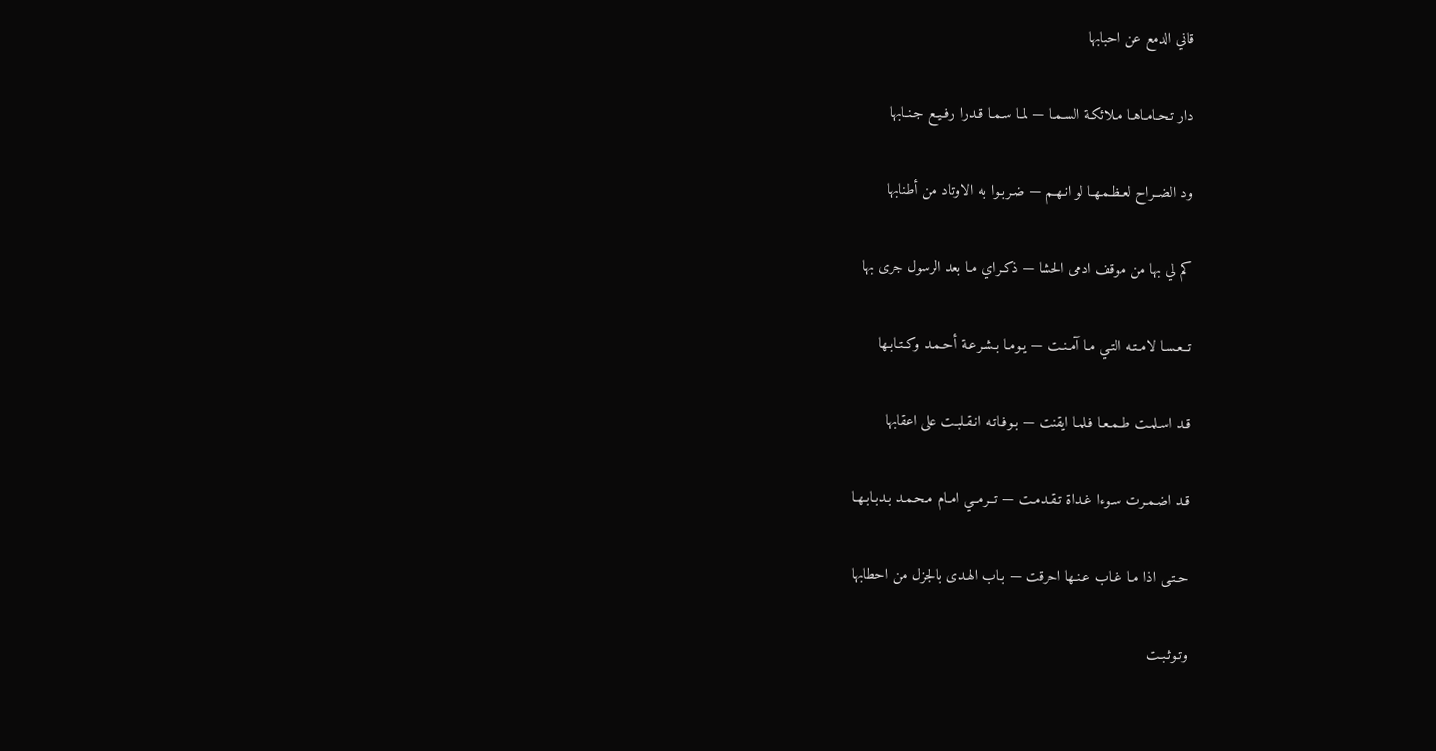قاني الدمع عن احبابها

دار تـحـامـاهـا مـلائكـة السـمـا — لمـا سـمـا قـدرا رفـيـع جـنـابها

ود الضــراح لعـظـمـهـا لو انـهـم — ضـربـوا به الاوتاد من أطنابها

كم لي بها من موقف ادمى الحشا — ذكـراي مـا بعد الرسول جرى بها

تــعـسـا لامـتـه التـي مـا آمـنـت — يـومـا بـشـرعـة أحـمـد وكـتـابـها

قـد اسـلمـت طـمـعـا فـلمـا ايقنت — بـوفـاتـه انـقـلبـت على اعقابها

قـد اضـمـرت سـوءا غـداة تـقـدمـت — تــرمــي امـام مـحـمـد بـدبـابـهـا

حـتـى اذا مـا غـاب عـنـها احرقت — بـاب الهـدى بالجزل من احطابها

وتـوثـبـت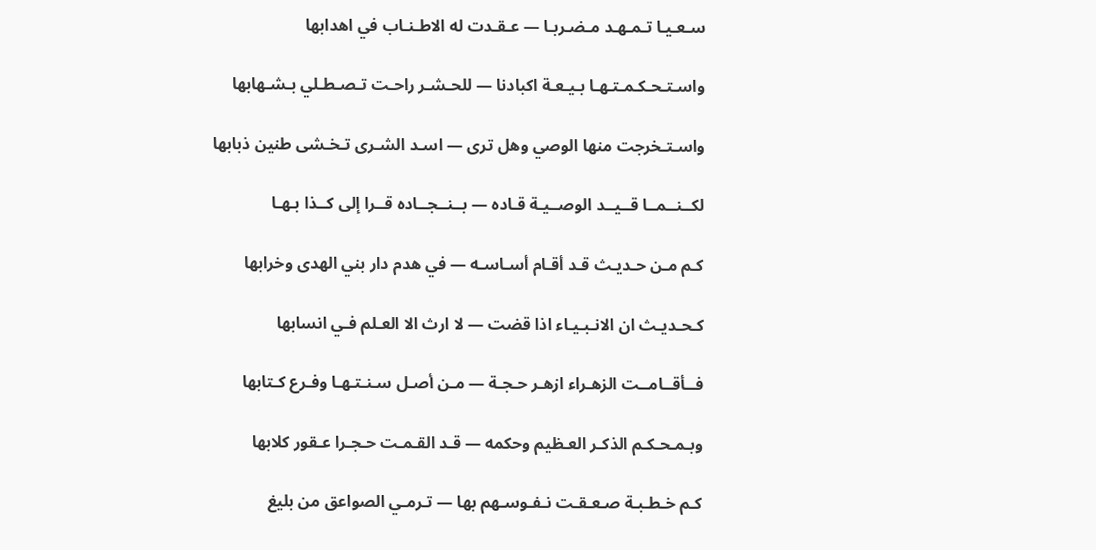سـعـيـا تـمـهـد مـضـربـا — عـقـدت له الاطـنـاب في اهدابها

واسـتـحـكـمـتـهـا بـيـعـة اكبادنا — للحـشـر راحـت تـصـطـلي بـشـهابها

واسـتـخرجت منها الوصي وهل ترى — اسـد الشـرى تـخـشى طنين ذبابها

لكــنــمــا قــيــد الوصــيـة قـاده — بــنــجــاده قــرا إلى كــذا بـهـا

كـم مـن حـديـث قـد أقـام أسـاسـه — في هدم دار بني الهدى وخرابها

كـحـديـث ان الانـبـيـاء اذا قضت — لا ارث الا العـلم فـي انسابها

فــأقــامــت الزهـراء ازهـر حـجـة — مـن أصـل سـنـتـهـا وفـرع كـتابها

وبـمـحـكـم الذكـر العـظيم وحكمه — قـد القـمـت حـجـرا عـقور كلابها

كـم خـطـبـة صـعـقـت نـفـوسـهم بها — تـرمـي الصواعق من بليغ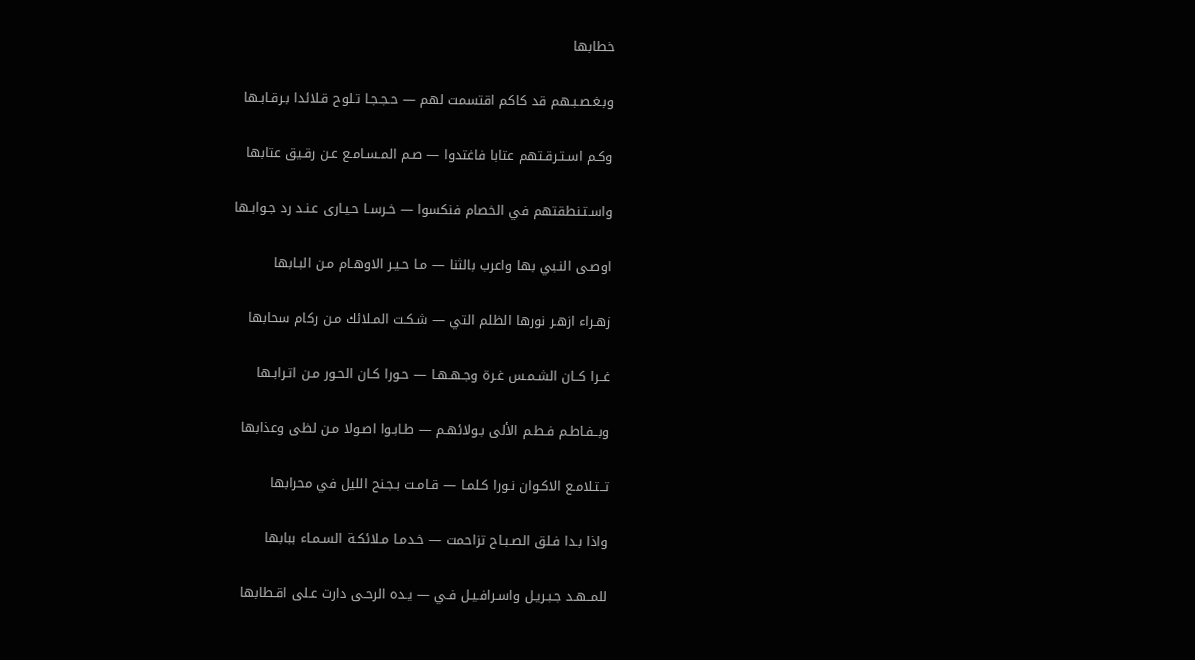خطابها

وبـغـصـبـهم قد كاكم اقتسمت لهم — حـجـجـا تـلوح قـلائدا بـرقـابـها

وكـم اسـتـرقـتهم عتابا فاغتدوا — صـم المـسـامـع عـن رقـيق عتابها

واسـتـنطقتهم في الخصام فنكسوا — خـرسـا حـيـارى عـنـد رد جـوابـها

اوصـى النـبي بها واعرب بالثنا — مـا حـيـر الاوهـام مـن البـابها

زهـراء ازهـر نورها الظلم التي — شـكـت المـلائك مـن ركام سحابها

غــرا كــان الشـمـس غـرة وجـهـهـا — حـورا كـان الحـور مـن اتـرابـها

وبــفـاطـم فـطـم الألى بـولائهـم — طـابـوا اصـولا مـن لظى وعذابها

تــتـلامـع الاكـوان نـورا كـلمـا — قـامـت بـجـنح الليل في محرابها

واذا بـدا فـلق الصـبـاح تزاحمت — خـدمـا مـلائكـة السـمـاء ببابها

للمــهـد جـبـريـل واسـرافـيـل فـي — يـده الرحـى دارت عـلى اقـطابها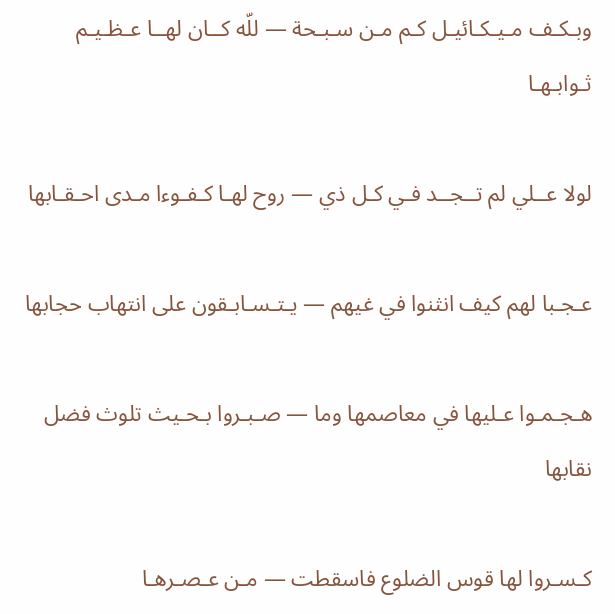وبـكـف مـيـكـائيـل كـم مـن سـبـحة — للّه كــان لهــا عـظـيـم ثـوابـهـا

لولا عــلي لم تــجــد فـي كـل ذي — روح لهـا كـفـوءا مـدى احـقـابها

عـجـبا لهم كيف انثنوا في غيهم — يـتـسـابـقون على انتهاب حجابها

هـجـمـوا عـليها في معاصمها وما — صـبـروا بـحـيث تلوث فضل نقابها

كـسـروا لها قوس الضلوع فاسقطت — مـن عـصـرهـا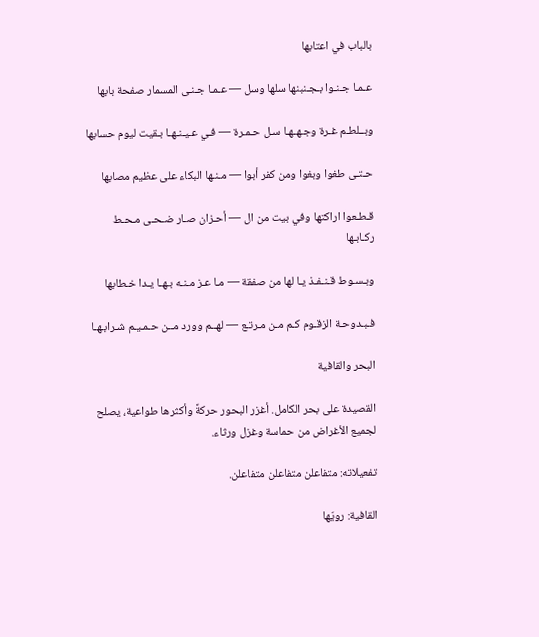بالباب في اعتابها

عـمـا جـنـوا بـجـنبنها سلها وسل — عـمـا جـنـى المسمار صفحة بابها

وبــلطـم غـرة وجـهـهـا سـل حـمـرة — فـي عـيـنـهـا بـقيت ليوم حسابها

حـتـى طغوا وبغوا ومن كفر أبوا — مـنـها البكاء على عظيم مصابها

قـطـعوا اراكتها وفي بيت من ال — أحـزان صـار ضـحـى مـحـط ركـابـها

وبـسـوط قـنـفـذ يـا لها من صفقة — مـا عـز مـنـه بـهـا يـدا خـطابها

فـبـدوحـة الزقـوم كـم مـن مـرتـع — لهــم وورد مــن حـمـيـم شـرابـهـا

البحر والقافية

القصيدة على بحر الكامل. أغزر البحور حركةً وأكثرها طواعية، يصلح لجميع الأغراض من حماسة وغزل ورثاء.

تفعيلاته: متفاعلن متفاعلن متفاعلن.

القافية: رويّها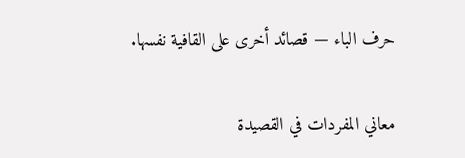حرف الباء — قصائد أخرى على القافية نفسها.

معاني المفردات في القصيدة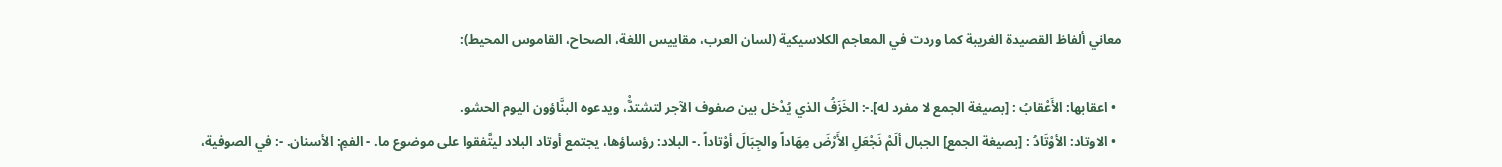معاني ألفاظ القصيدة الغريبة كما وردت في المعاجم الكلاسيكية (لسان العرب، مقاييس اللغة، الصحاح، القاموس المحيط):

  • اعقابها: الأَعْقابُ : [بصيغة الجمع لا مفرد له].-: الخَزَفُ الذي يُدْخل بين صفوف الآجر لتشتدَّْ، ويدعوه البنَّاؤون اليوم الحشو.
  • الاوتاد: الأوْتَادُ : [بصيغة الجمع] الجبال ألَمْ نَجْعَلِ الأَرْضَ مِهَاداً والجِبَالَ أوْتاداً .- البلاد: رؤساؤها، يجتمع أوتاد البلاد ليتَّفقوا على موضوع ما. - الفمِ: الأسنان. -: في الصوفية،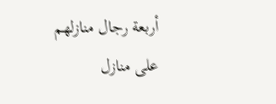أربعة رجال منازلهم على منازل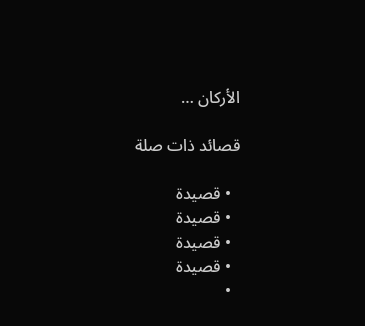الأركان …

قصائد ذات صلة

  • قصيدة
  • قصيدة
  • قصيدة
  • قصيدة
  •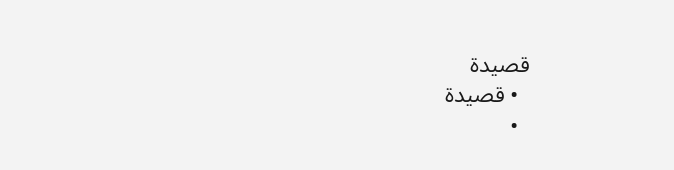قصيدة
  • قصيدة
  •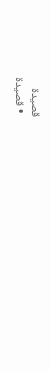قصيدة
  • قصيدة